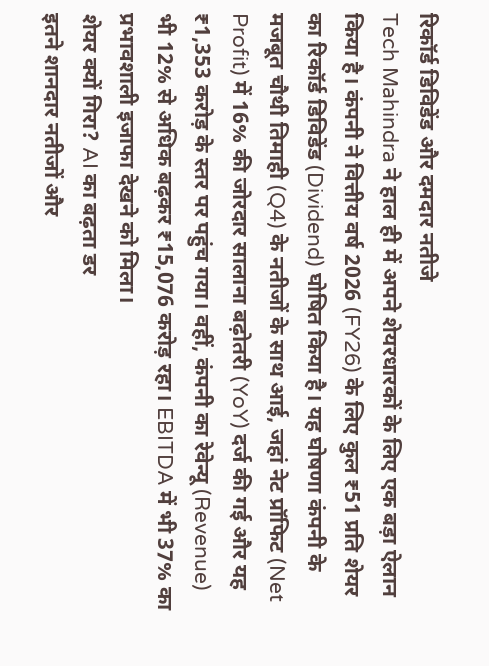रिकॉर्ड डिविडेंड और दमदार नतीजे
Tech Mahindra ने हाल ही में अपने शेयरधारकों के लिए एक बड़ा ऐलान किया है। कंपनी ने वित्तीय वर्ष 2026 (FY26) के लिए कुल ₹51 प्रति शेयर का रिकॉर्ड डिविडेंड (Dividend) घोषित किया है। यह घोषणा कंपनी के मजबूत चौथी तिमाही (Q4) के नतीजों के साथ आई, जहां नेट प्रॉफिट (Net Profit) में 16% की जोरदार सालाना बढ़ोतरी (YoY) दर्ज की गई और यह ₹1,353 करोड़ के स्तर पर पहुंच गया। वहीं, कंपनी का रेवेन्यू (Revenue) भी 12% से अधिक बढ़कर ₹15,076 करोड़ रहा। EBITDA में भी 37% का प्रभावशाली इजाफा देखने को मिला।
शेयर क्यों गिरा? AI का बढ़ता डर
इतने शानदार नतीजों और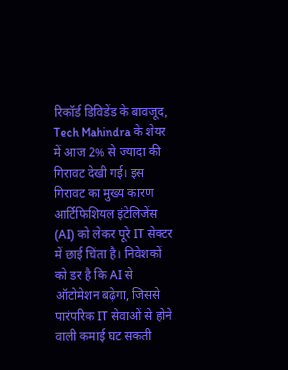रिकॉर्ड डिविडेंड के बावजूद, Tech Mahindra के शेयर में आज 2% से ज्यादा की गिरावट देखी गई। इस गिरावट का मुख्य कारण आर्टिफिशियल इंटेलिजेंस (AI) को लेकर पूरे IT सेक्टर में छाई चिंता है। निवेशकों को डर है कि AI से ऑटोमेशन बढ़ेगा, जिससे पारंपरिक IT सेवाओं से होने वाली कमाई घट सकती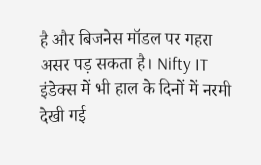है और बिजनेस मॉडल पर गहरा असर पड़ सकता है। Nifty IT इंडेक्स में भी हाल के दिनों में नरमी देखी गई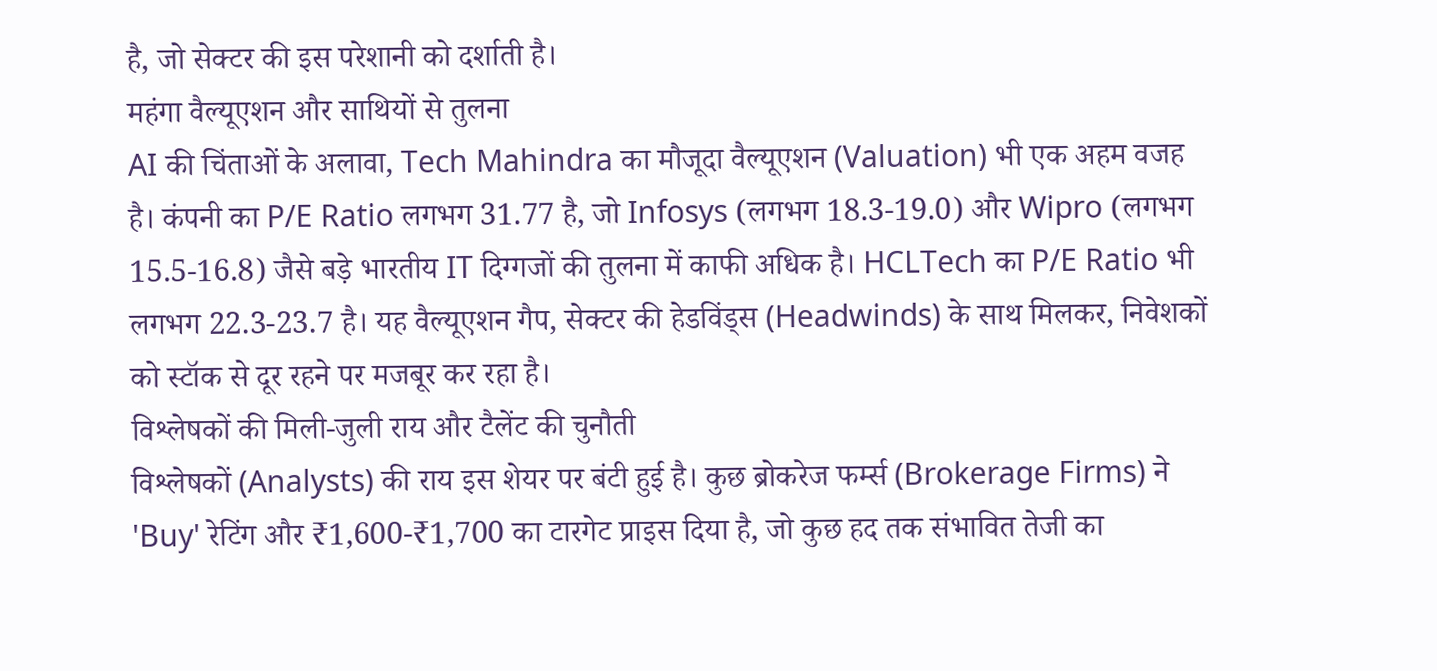है, जो सेक्टर की इस परेशानी को दर्शाती है।
महंगा वैल्यूएशन और साथियों से तुलना
AI की चिंताओं के अलावा, Tech Mahindra का मौजूदा वैल्यूएशन (Valuation) भी एक अहम वजह है। कंपनी का P/E Ratio लगभग 31.77 है, जो Infosys (लगभग 18.3-19.0) और Wipro (लगभग 15.5-16.8) जैसे बड़े भारतीय IT दिग्गजों की तुलना में काफी अधिक है। HCLTech का P/E Ratio भी लगभग 22.3-23.7 है। यह वैल्यूएशन गैप, सेक्टर की हेडविंड्स (Headwinds) के साथ मिलकर, निवेशकों को स्टॉक से दूर रहने पर मजबूर कर रहा है।
विश्लेषकों की मिली-जुली राय और टैलेंट की चुनौती
विश्लेषकों (Analysts) की राय इस शेयर पर बंटी हुई है। कुछ ब्रोकरेज फर्म्स (Brokerage Firms) ने 'Buy' रेटिंग और ₹1,600-₹1,700 का टारगेट प्राइस दिया है, जो कुछ हद तक संभावित तेजी का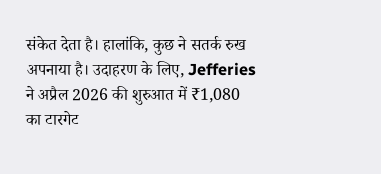संकेत देता है। हालांकि, कुछ ने सतर्क रुख अपनाया है। उदाहरण के लिए, Jefferies ने अप्रैल 2026 की शुरुआत में ₹1,080 का टारगेट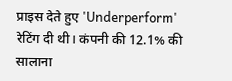प्राइस देते हुए 'Underperform' रेटिंग दी थी। कंपनी की 12.1% की सालाना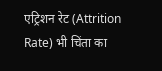एट्रिशन रेट (Attrition Rate) भी चिंता का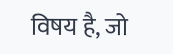विषय है, जो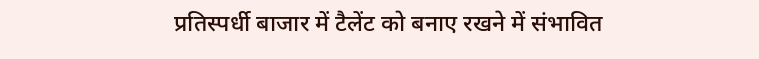प्रतिस्पर्धी बाजार में टैलेंट को बनाए रखने में संभावित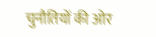चुनौतियों की ओर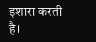इशारा करती है।